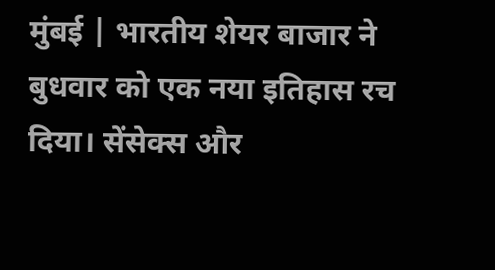मुंबई | भारतीय शेयर बाजार ने बुधवार को एक नया इतिहास रच दिया। सेंसेक्स और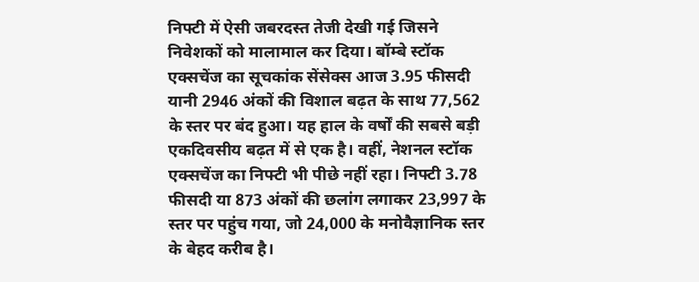निफ्टी में ऐसी जबरदस्त तेजी देखी गई जिसने निवेशकों को मालामाल कर दिया। बॉम्बे स्टॉक एक्सचेंज का सूचकांक सेंसेक्स आज 3.95 फीसदी यानी 2946 अंकों की विशाल बढ़त के साथ 77,562 के स्तर पर बंद हुआ। यह हाल के वर्षों की सबसे बड़ी एकदिवसीय बढ़त में से एक है। वहीं, नेशनल स्टॉक एक्सचेंज का निफ्टी भी पीछे नहीं रहा। निफ्टी 3.78 फीसदी या 873 अंकों की छलांग लगाकर 23,997 के स्तर पर पहुंच गया, जो 24,000 के मनोवैज्ञानिक स्तर के बेहद करीब है।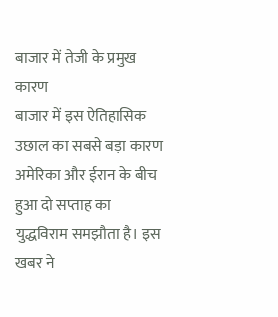बाजार में तेजी के प्रमुख कारण
बाजार में इस ऐतिहासिक उछाल का सबसे बड़ा कारण अमेरिका और ईरान के बीच हुआ दो सप्ताह का युद्धविराम समझौता है। इस खबर ने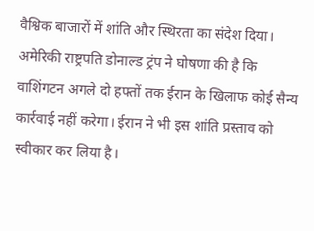वैश्विक बाजारों में शांति और स्थिरता का संदेश दिया। अमेरिकी राष्ट्रपति डोनाल्ड ट्रंप ने घोषणा की है कि वाशिंगटन अगले दो हफ्तों तक ईरान के खिलाफ कोई सैन्य कार्रवाई नहीं करेगा। ईरान ने भी इस शांति प्रस्ताव को स्वीकार कर लिया है।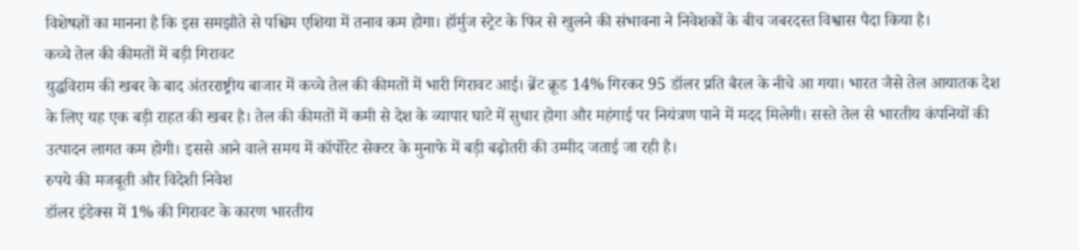विशेषज्ञों का मानना है कि इस समझौते से पश्चिम एशिया में तनाव कम होगा। हॉर्मुज स्ट्रेट के फिर से खुलने की संभावना ने निवेशकों के बीच जबरदस्त विश्वास पैदा किया है।
कच्चे तेल की कीमतों में बड़ी गिरावट
युद्धविराम की खबर के बाद अंतरराष्ट्रीय बाजार में कच्चे तेल की कीमतों में भारी गिरावट आई। ब्रेंट क्रूड 14% गिरकर 95 डॉलर प्रति बैरल के नीचे आ गया। भारत जैसे तेल आयातक देश के लिए यह एक बड़ी राहत की खबर है। तेल की कीमतों में कमी से देश के व्यापार घाटे में सुधार होगा और महंगाई पर नियंत्रण पाने में मदद मिलेगी। सस्ते तेल से भारतीय कंपनियों की उत्पादन लागत कम होगी। इससे आने वाले समय में कॉर्पोरेट सेक्टर के मुनाफे में बड़ी बढ़ोतरी की उम्मीद जताई जा रही है।
रुपये की मजबूती और विदेशी निवेश
डॉलर इंडेक्स में 1% की गिरावट के कारण भारतीय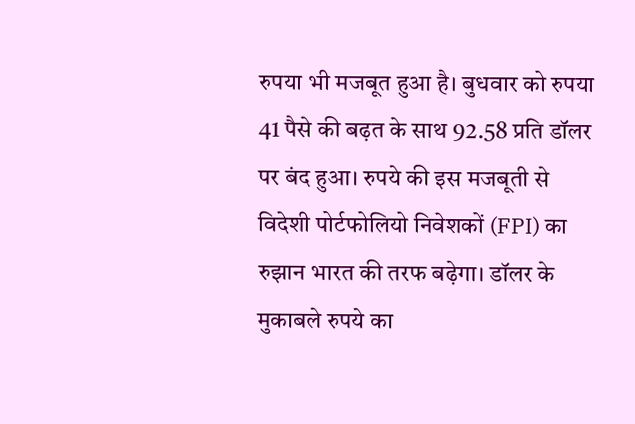रुपया भी मजबूत हुआ है। बुधवार को रुपया 41 पैसे की बढ़त के साथ 92.58 प्रति डॉलर पर बंद हुआ। रुपये की इस मजबूती से विदेशी पोर्टफोलियो निवेशकों (FPI) का रुझान भारत की तरफ बढ़ेगा। डॉलर के मुकाबले रुपये का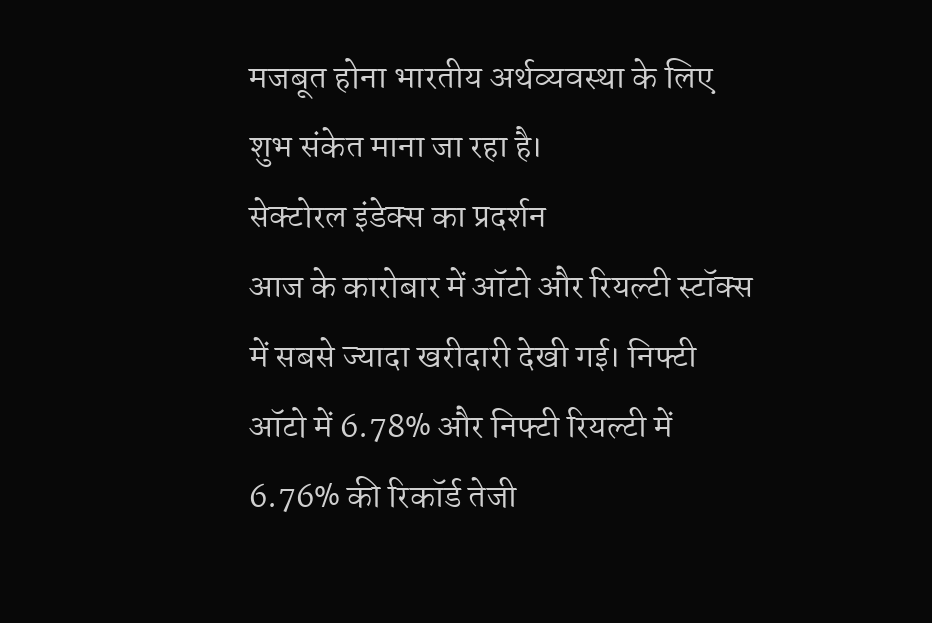मजबूत होना भारतीय अर्थव्यवस्था के लिए शुभ संकेत माना जा रहा है।
सेक्टोरल इंडेक्स का प्रदर्शन
आज के कारोबार में ऑटो और रियल्टी स्टॉक्स में सबसे ज्यादा खरीदारी देखी गई। निफ्टी ऑटो में 6.78% और निफ्टी रियल्टी में 6.76% की रिकॉर्ड तेजी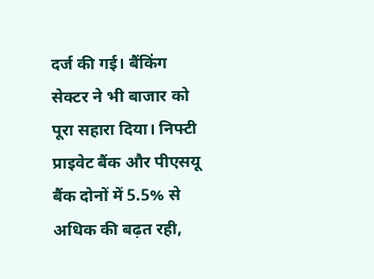दर्ज की गई। बैंकिंग सेक्टर ने भी बाजार को पूरा सहारा दिया। निफ्टी प्राइवेट बैंक और पीएसयू बैंक दोनों में 5.5% से अधिक की बढ़त रही,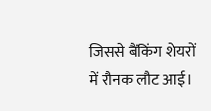जिससे बैंकिंग शेयरों में रौनक लौट आई।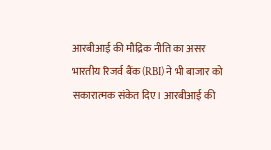आरबीआई की मौद्रिक नीति का असर
भारतीय रिजर्व बैंक (RBI) ने भी बाजार को सकारात्मक संकेत दिए। आरबीआई की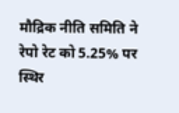मौद्रिक नीति समिति ने रेपो रेट को 5.25% पर स्थिर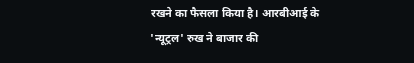रखने का फैसला किया है। आरबीआई के 'न्यूट्रल' रुख ने बाजार की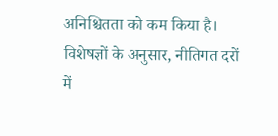अनिश्चितता को कम किया है। विशेषज्ञों के अनुसार, नीतिगत दरों में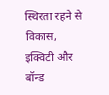स्थिरता रहने से विकास, इक्विटी और बॉन्ड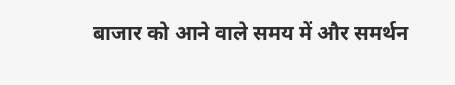बाजार को आने वाले समय में और समर्थन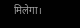मिलेगा।